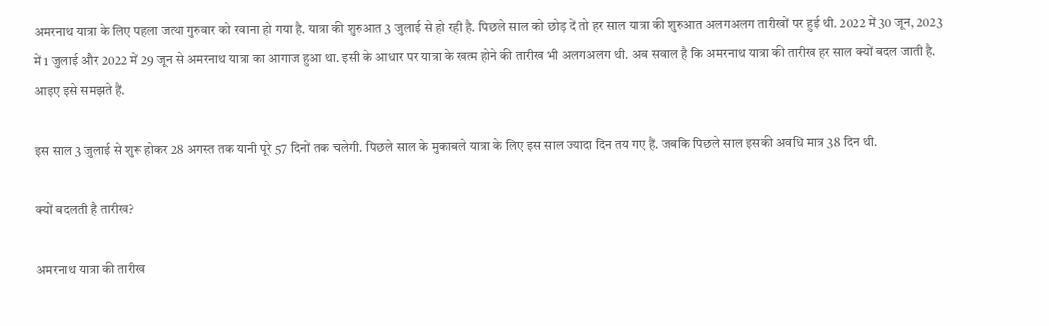अमरनाथ यात्रा के लिए पहला जत्था गुरुवार को रवाना हो गया है. यात्रा की शुरुआत 3 जुलाई से हो रही है. पिछले साल को छोड़ दें तो हर साल यात्रा की शुरुआत अलगअलग तारीखों पर हुई थी. 2022 में 30 जून, 2023 में 1 जुलाई और 2022 में 29 जून से अमरनाथ यात्रा का आगाज हुआ था. इसी के आधार पर यात्रा के खत्म होने की तारीख भी अलगअलग थी. अब सवाल है कि अमरनाथ यात्रा की तारीख हर साल क्यों बदल जाती है. आइए इसे समझते हैं.

इस साल 3 जुलाई से शुरू होकर 28 अगस्त तक यानी पूरे 57 दिनों तक चलेगी. पिछले साल के मुकाबले यात्रा के लिए इस साल ज्यादा दिन तय गए हैं. जबकि पिछले साल इसकी अवधि मात्र 38 दिन थी.

क्यों बदलती है तारीख?

अमरनाथ यात्रा की तारीख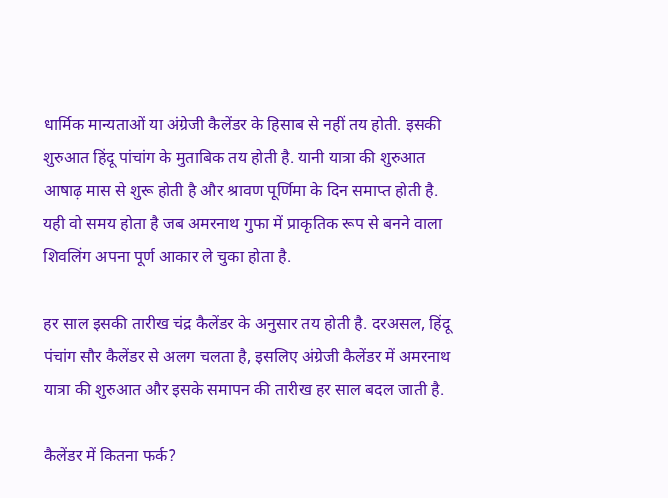धार्मिक मान्यताओं या अंग्रेजी कैलेंडर के हिसाब से नहीं तय होती. इसकी शुरुआत हिंदू पांचांग के मुताबिक तय होती है. यानी यात्रा की शुरुआत आषाढ़ मास से शुरू होती है और श्रावण पूर्णिमा के दिन समाप्त होती है. यही वो समय होता है जब अमरनाथ गुफा में प्राकृतिक रूप से बनने वाला शिवलिंग अपना पूर्ण आकार ले चुका होता है.

हर साल इसकी तारीख चंद्र कैलेंडर के अनुसार तय होती है. दरअसल, हिंदू पंचांग सौर कैलेंडर से अलग चलता है, इसलिए अंग्रेजी कैलेंडर में अमरनाथ यात्रा की शुरुआत और इसके समापन की तारीख हर साल बदल जाती है.

कैलेंडर में कितना फर्क?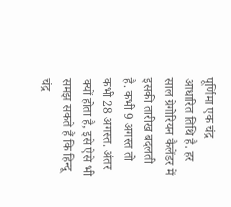पूर्णिमा एक चंद्र आधारित तिथि है. हर साल ग्रेगोरियन कैलेंडर में इसकी तारीख बदलती है. कभी 9 अगस्त तो कभी 28 अगस्त. अंतर क्यों होता है, इसे ऐसे भी समझ सकते हैं कि हिन्दू चंद्र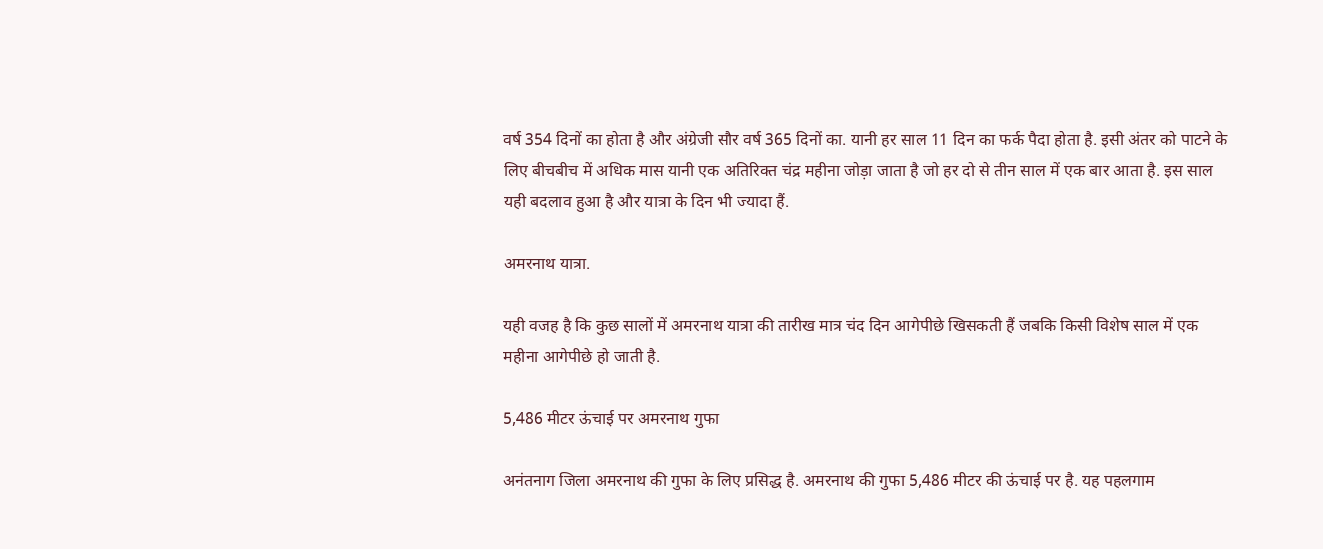वर्ष 354 दिनों का होता है और अंग्रेजी सौर वर्ष 365 दिनों का. यानी हर साल 11 दिन का फर्क पैदा होता है. इसी अंतर को पाटने के लिए बीचबीच में अधिक मास यानी एक अतिरिक्त चंद्र महीना जोड़ा जाता है जो हर दो से तीन साल में एक बार आता है. इस साल यही बदलाव हुआ है और यात्रा के दिन भी ज्यादा हैं.

अमरनाथ यात्रा.

यही वजह है कि कुछ सालों में अमरनाथ यात्रा की तारीख मात्र चंद दिन आगेपीछे खिसकती हैं जबकि किसी विशेष साल में एक महीना आगेपीछे हो जाती है.

5,486 मीटर ऊंचाई पर अमरनाथ गुफा

अनंतनाग जिला अमरनाथ की गुफा के लिए प्रसिद्ध है. अमरनाथ की गुफा 5,486 मीटर की ऊंचाई पर है. यह पहलगाम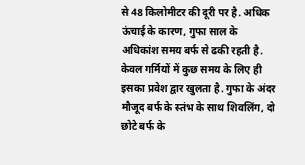से 48 किलोमीटर की दूरी पर है. अधिक ऊंचाई के कारण, गुफा साल के अधिकांश समय बर्फ से ढकी रहती है. केवल गर्मियों में कुछ समय के लिए ही इसका प्रवेश द्वार खुलता है. गुफा के अंदर मौजूद बर्फ के स्तंभ के साथ शिवलिंग, दो छोटे बर्फ के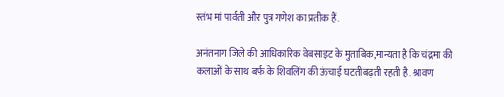स्तंभ मां पार्वती और पुत्र गणेश का प्रतीक हैं.

अनंतनाग जिले की आधिकारिक वेबसाइट के मुताबिक,मान्यता है कि चंद्रमा की कलाओं के साथ बर्फ के शिवलिंग की ऊंचाई घटतीबढ़ती रहती है. श्रावण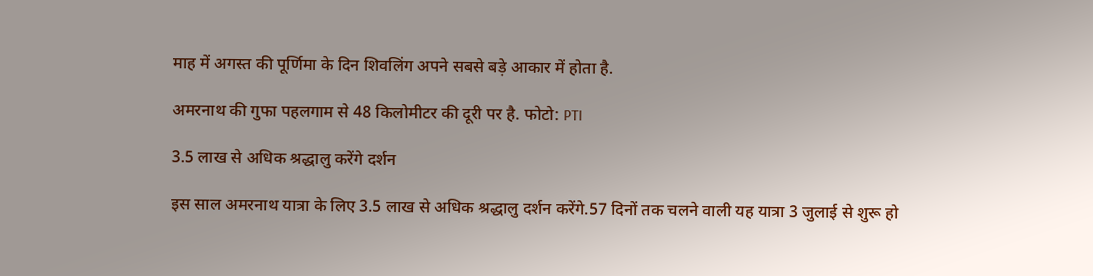माह में अगस्त की पूर्णिमा के दिन शिवलिंग अपने सबसे बड़े आकार में होता है.

अमरनाथ की गुफा पहलगाम से 48 किलोमीटर की दूरी पर है. फोटो: PTI

3.5 लाख से अधिक श्रद्धालु करेंगे दर्शन

इस साल अमरनाथ यात्रा के लिए 3.5 लाख से अधिक श्रद्धालु दर्शन करेंगे.57 दिनों तक चलने वाली यह यात्रा 3 जुलाई से शुरू हो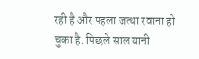रही है और पहला जत्था रवाना हो चुका है. पिछले साल यानी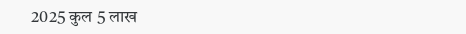2025 कुल 5 लाख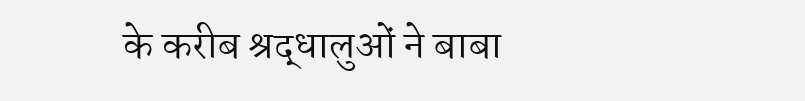के करीब श्रद्धालुओं ने बाबा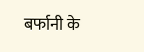बर्फानी के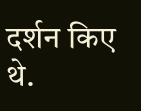दर्शन किए थे.